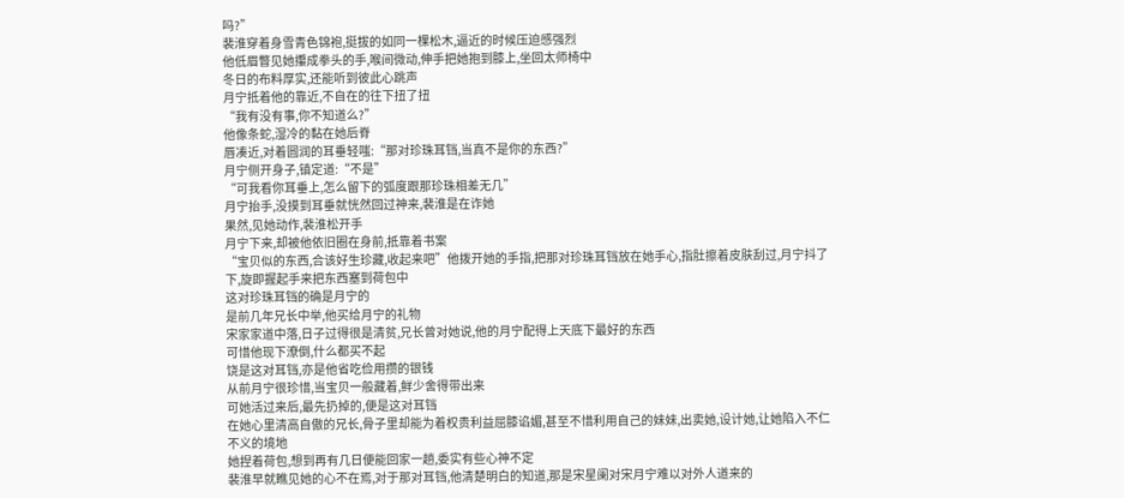吗?”
裴淮穿着身雪青色锦袍,挺拔的如同一棵松木,逼近的时候压迫感强烈
他低眉瞥见她攥成拳头的手,喉间微动,伸手把她抱到膝上,坐回太师椅中
冬日的布料厚实,还能听到彼此心跳声
月宁抵着他的靠近,不自在的往下扭了扭
“我有没有事,你不知道么?”
他像条蛇,湿冷的黏在她后脊
唇凑近,对着圆润的耳垂轻嗤:“那对珍珠耳铛,当真不是你的东西?”
月宁侧开身子,镇定道:“不是”
“可我看你耳垂上,怎么留下的弧度跟那珍珠相差无几”
月宁抬手,没摸到耳垂就恍然回过神来,裴淮是在诈她
果然,见她动作,裴淮松开手
月宁下来,却被他依旧圈在身前,抵靠着书案
“宝贝似的东西,合该好生珍藏,收起来吧”他拨开她的手指,把那对珍珠耳铛放在她手心,指肚擦着皮肤刮过,月宁抖了下,旋即握起手来把东西塞到荷包中
这对珍珠耳铛的确是月宁的
是前几年兄长中举,他买给月宁的礼物
宋家家道中落,日子过得很是清贫,兄长曾对她说,他的月宁配得上天底下最好的东西
可惜他现下潦倒,什么都买不起
饶是这对耳铛,亦是他省吃俭用攒的银钱
从前月宁很珍惜,当宝贝一般藏着,鲜少舍得带出来
可她活过来后,最先扔掉的,便是这对耳铛
在她心里清高自傲的兄长,骨子里却能为着权贵利益屈膝谄媚,甚至不惜利用自己的妹妹,出卖她,设计她,让她陷入不仁不义的境地
她捏着荷包,想到再有几日便能回家一趟,委实有些心神不定
裴淮早就瞧见她的心不在焉,对于那对耳铛,他清楚明白的知道,那是宋星阑对宋月宁难以对外人道来的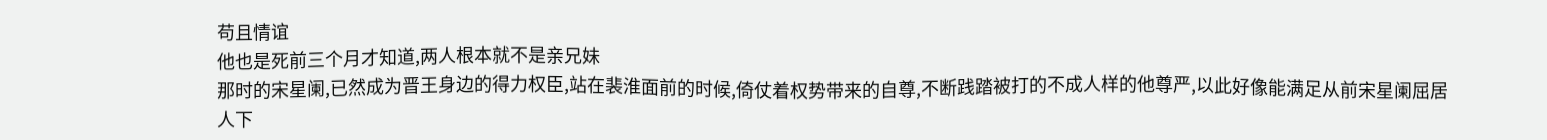苟且情谊
他也是死前三个月才知道,两人根本就不是亲兄妹
那时的宋星阑,已然成为晋王身边的得力权臣,站在裴淮面前的时候,倚仗着权势带来的自尊,不断践踏被打的不成人样的他尊严,以此好像能满足从前宋星阑屈居人下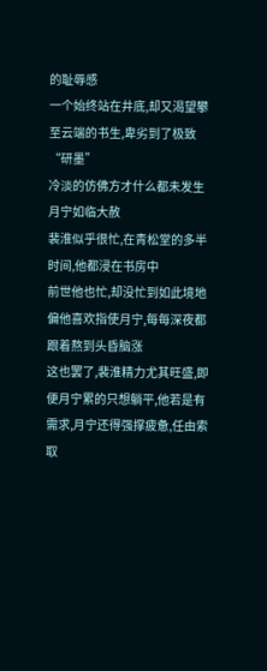的耻辱感
一个始终站在井底,却又渴望攀至云端的书生,卑劣到了极致
“研墨”
冷淡的仿佛方才什么都未发生
月宁如临大赦
裴淮似乎很忙,在青松堂的多半时间,他都浸在书房中
前世他也忙,却没忙到如此境地
偏他喜欢指使月宁,每每深夜都跟着熬到头昏脑涨
这也罢了,裴淮精力尤其旺盛,即便月宁累的只想躺平,他若是有需求,月宁还得强撑疲惫,任由索取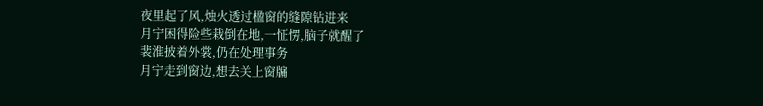夜里起了风,烛火透过楹窗的缝隙钻进来
月宁困得险些栽倒在地,一怔愣,脑子就醒了
裴淮披着外裳,仍在处理事务
月宁走到窗边,想去关上窗牖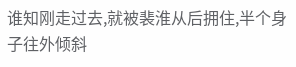谁知刚走过去,就被裴淮从后拥住,半个身子往外倾斜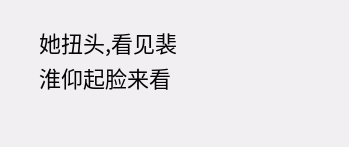她扭头,看见裴淮仰起脸来看